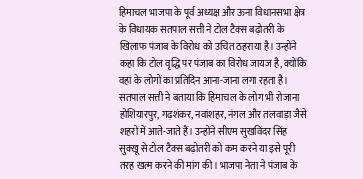हिमाचल भाजपा के पूर्व अध्यक्ष और ऊना विधानसभा क्षेत्र के विधायक सतपाल सत्ती ने टोल टैक्स बढ़ोतरी के खिलाफ पंजाब के विरोध को उचित ठहराया है। उन्होंने कहा कि टोल वृद्धि पर पंजाब का विरोध जायज है, क्योंकि वहां के लोगों का प्रतिदिन आना-जाना लगा रहता है। सतपाल सत्ती ने बताया कि हिमाचल के लोग भी रोजाना होशियारपुर, गढ़शंकर, नवांशहर, नंगल और तलवाड़ा जैसे शहरों में आते-जाते हैं। उन्होंने सीएम सुखविंदर सिंह सुक्खू से टोल टैक्स बढ़ोतरी को कम करने या इसे पूरी तरह खत्म करने की मांग की। भाजपा नेता ने पंजाब के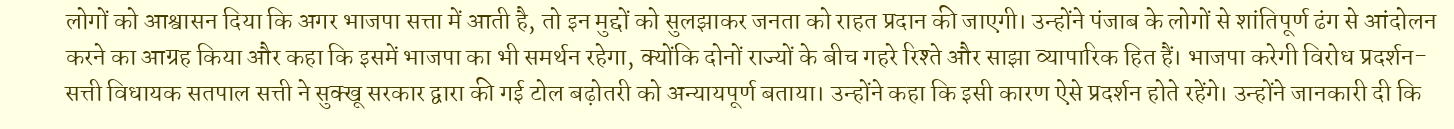लोगों को आश्वासन दिया कि अगर भाजपा सत्ता में आती है, तो इन मुद्दों को सुलझाकर जनता को राहत प्रदान की जाएगी। उन्होंने पंजाब के लोगों से शांतिपूर्ण ढंग से आंदोलन करने का आग्रह किया और कहा कि इसमें भाजपा का भी समर्थन रहेगा, क्योंकि दोनों राज्यों के बीच गहरे रिश्ते और साझा व्यापारिक हित हैं। भाजपा करेगी विरोध प्रदर्शन- सत्ती विधायक सतपाल सत्ती ने सुक्खू सरकार द्वारा की गई टोल बढ़ोतरी को अन्यायपूर्ण बताया। उन्होंने कहा कि इसी कारण ऐसे प्रदर्शन होते रहेंगे। उन्होंने जानकारी दी कि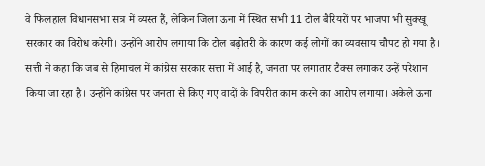वे फिलहाल विधानसभा सत्र में व्यस्त हैं, लेकिन जिला ऊना में स्थित सभी 11 टोल बैरियरों पर भाजपा भी सुक्खू सरकार का विरोध करेगी। उन्होंने आरोप लगाया कि टोल बढ़ोतरी के कारण कई लोगों का व्यवसाय चौपट हो गया है। सत्ती ने कहा कि जब से हिमाचल में कांग्रेस सरकार सत्ता में आई है, जनता पर लगातार टैक्स लगाकर उन्हें परेशान किया जा रहा है। उन्होंने कांग्रेस पर जनता से किए गए वादों के विपरीत काम करने का आरोप लगाया। अकेले ऊना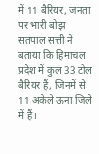में 11 बैरियर, जनता पर भारी बोझ सतपाल सत्ती ने बताया कि हिमाचल प्रदेश में कुल 33 टोल बैरियर हैं, जिनमें से 11 अकेले ऊना जिले में हैं।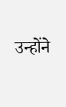उन्होंने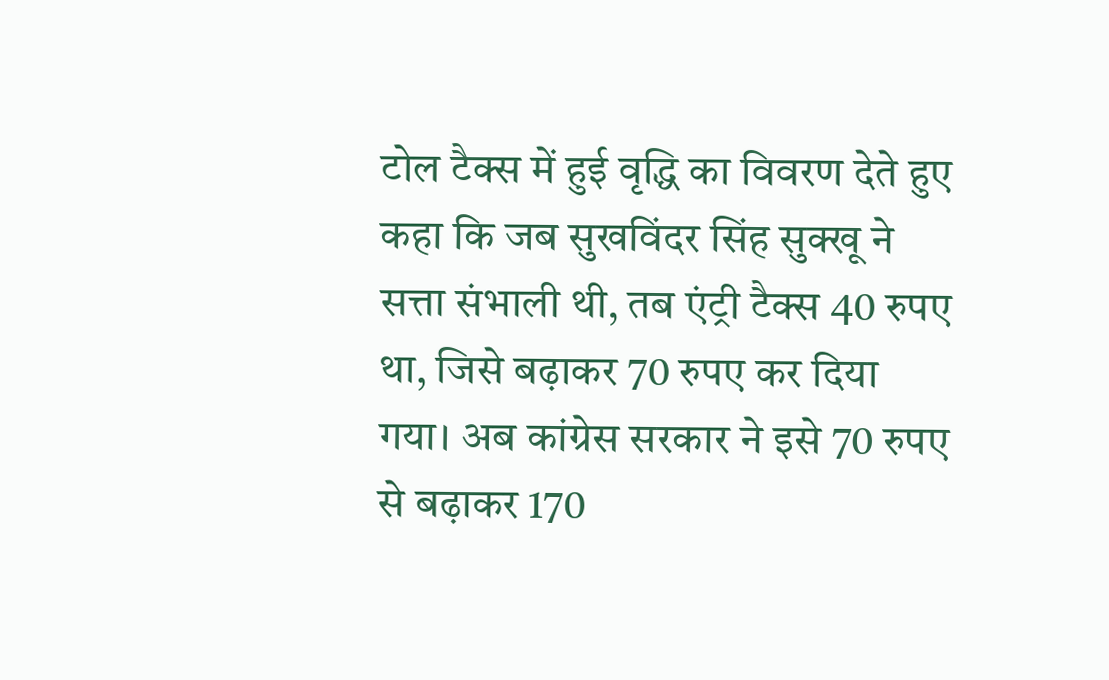टोल टैक्स में हुई वृद्धि का विवरण देते हुए कहा कि जब सुखविंदर सिंह सुक्खू ने सत्ता संभाली थी, तब एंट्री टैक्स 40 रुपए था, जिसे बढ़ाकर 70 रुपए कर दिया गया। अब कांग्रेस सरकार ने इसे 70 रुपए से बढ़ाकर 170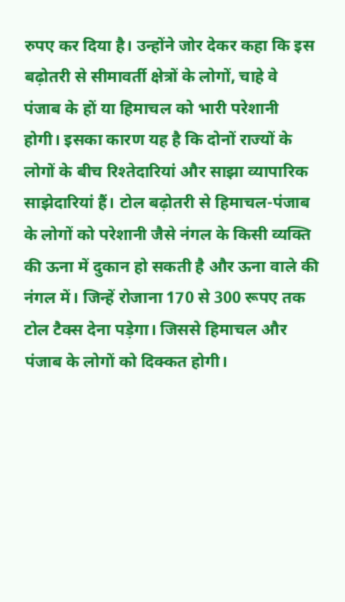रुपए कर दिया है। उन्होंने जोर देकर कहा कि इस बढ़ोतरी से सीमावर्ती क्षेत्रों के लोगों, चाहे वे पंजाब के हों या हिमाचल को भारी परेशानी होगी। इसका कारण यह है कि दोनों राज्यों के लोगों के बीच रिश्तेदारियां और साझा व्यापारिक साझेदारियां हैं। टोल बढ़ोतरी से हिमाचल-पंजाब के लोगों को परेशानी जैसे नंगल के किसी व्यक्ति की ऊना में दुकान हो सकती है और ऊना वाले की नंगल में। जिन्हें रोजाना 170 से 300 रूपए तक टोल टैक्स देना पड़ेगा। जिससे हिमाचल और पंजाब के लोगों को दिक्कत होगी।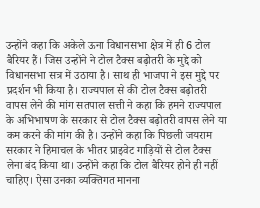उन्होंने कहा कि अकेले ऊना विधानसभा क्षेत्र में ही 6 टोल बैरियर हैं। जिस उन्होंने ने टोल टैक्स बढ़ोतरी के मुद्दे को विधानसभा सत्र में उठाया है। साथ ही भाजपा ने इस मुद्दे पर प्रदर्शन भी किया है। राज्यपाल से की टोल टैक्स बढ़ोतरी वापस लेने की मांग सतपाल सत्ती ने कहा कि हमने राज्यपाल के अभिभाषण के सरकार से टोल टैक्स बढ़ोतरी वापस लेने या कम करने की मांग की है। उन्होंने कहा कि पिछली जयराम सरकार ने हिमाचल के भीतर प्राइवेट गाड़ियों से टोल टैक्स लेना बंद किया था। उन्होंने कहा कि टोल बैरियर होने ही नहीं चाहिए। ऐसा उनका व्यक्तिगत मानना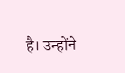है। उन्होंने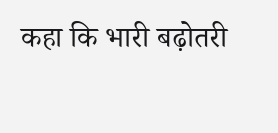कहा कि भारी बढ़ोतरी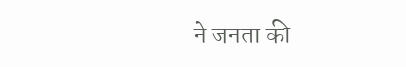ने जनता की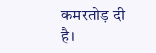कमरतोड़ दी है।